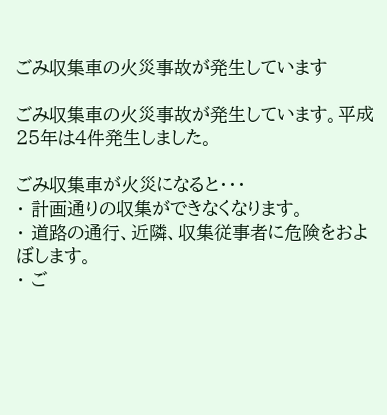ごみ収集車の火災事故が発生しています

ごみ収集車の火災事故が発生しています。平成25年は4件発生しました。

ごみ収集車が火災になると・・・
・ 計画通りの収集ができなくなります。
・ 道路の通行、近隣、収集従事者に危険をおよぼします。
・ ご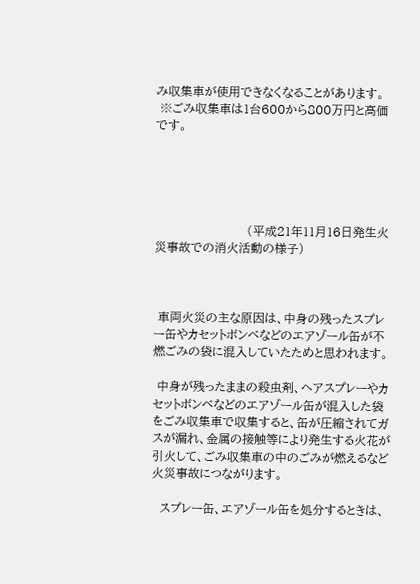み収集車が使用できなくなることがあります。
 ※ごみ収集車は1台600から800万円と高価です。





                       (平成21年11月16日発生火災事故での消火活動の様子)



 車両火災の主な原因は、中身の残ったスプレー缶やカセットボンベなどのエアゾール缶が不燃ごみの袋に混入していたためと思われます。

 中身が残ったままの殺虫剤、ヘアスプレーやカセットボンベなどのエアゾール缶が混入した袋をごみ収集車で収集すると、缶が圧縮されてガスが漏れ、金属の接触等により発生する火花が引火して、ごみ収集車の中のごみが燃えるなど火災事故につながります。

  スプレー缶、エアゾール缶を処分するときは、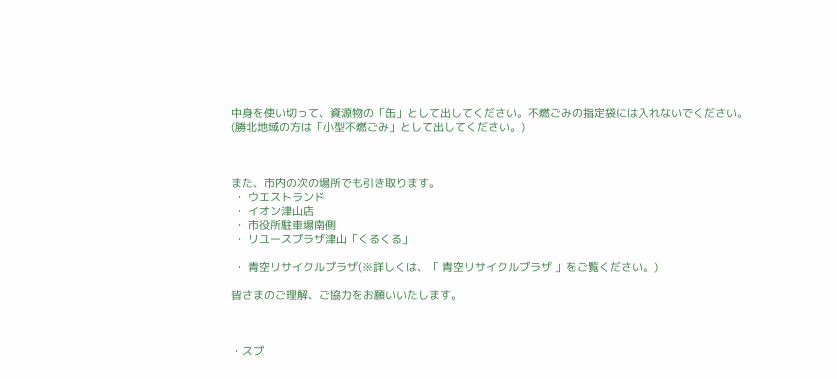中身を使い切って、資源物の「缶」として出してください。不燃ごみの指定袋には入れないでください。(勝北地域の方は「小型不燃ごみ」として出してください。)



また、市内の次の場所でも引き取ります。
 ・ ウエストランド
 ・ イオン津山店
 ・ 市役所駐車場南側
 ・ リユースプラザ津山「くるくる」

 ・ 青空リサイクルプラザ(※詳しくは、「 青空リサイクルプラザ 」をご覧ください。)

皆さまのご理解、ご協力をお願いいたします。



・スプ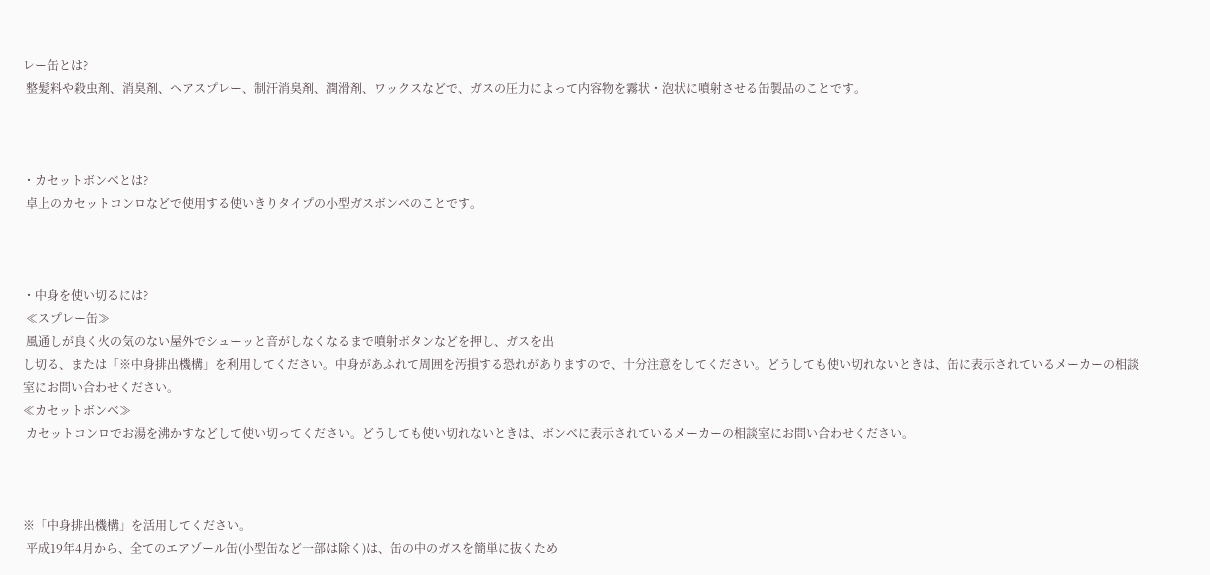レー缶とは?
 整髪料や殺虫剤、消臭剤、ヘアスプレー、制汗消臭剤、潤滑剤、ワックスなどで、ガスの圧力によって内容物を霧状・泡状に噴射させる缶製品のことです。



・カセットボンベとは?
 卓上のカセットコンロなどで使用する使いきりタイプの小型ガスボンベのことです。



・中身を使い切るには?
 ≪スプレー缶≫
 風通しが良く火の気のない屋外でシューッと音がしなくなるまで噴射ボタンなどを押し、ガスを出
し切る、または「※中身排出機構」を利用してください。中身があふれて周囲を汚損する恐れがありますので、十分注意をしてください。どうしても使い切れないときは、缶に表示されているメーカーの相談室にお問い合わせください。
≪カセットボンベ≫
 カセットコンロでお湯を沸かすなどして使い切ってください。どうしても使い切れないときは、ボンベに表示されているメーカーの相談室にお問い合わせください。



※「中身排出機構」を活用してください。
 平成19年4月から、全てのエアゾール缶(小型缶など一部は除く)は、缶の中のガスを簡単に抜くため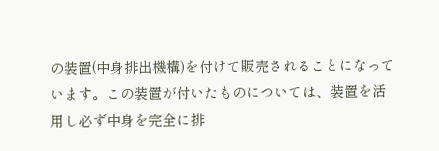の装置(中身排出機構)を付けて販売されることになっています。この装置が付いたものについては、装置を活用し必ず中身を完全に排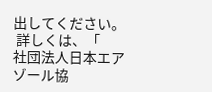出してください。
 詳しくは、「
社団法人日本エアゾール協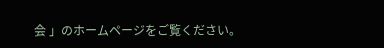会 」のホームページをご覧ください。